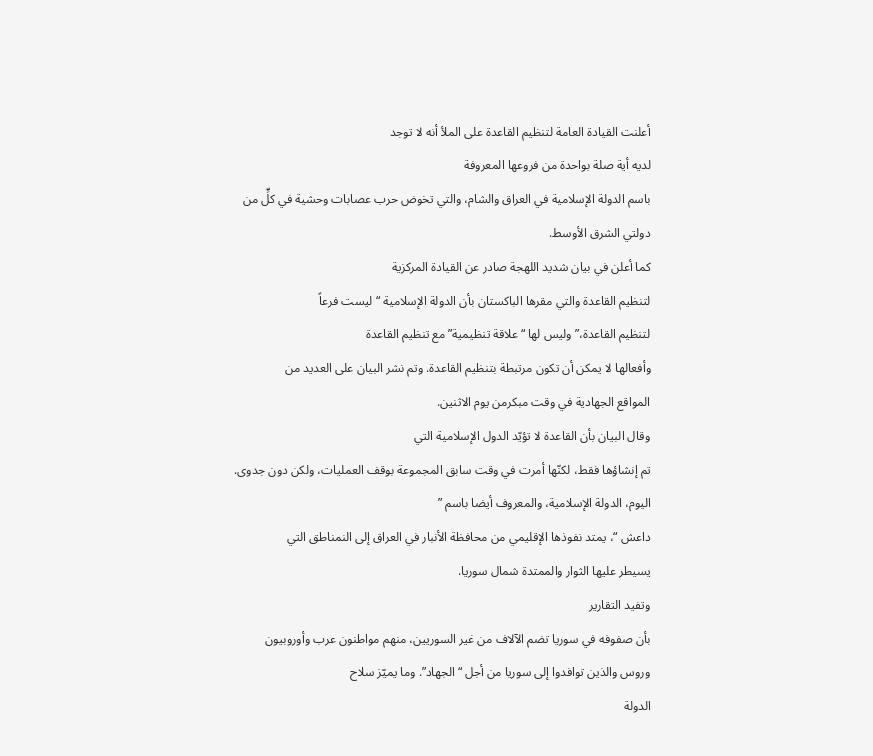أعلنت القيادة العامة لتنظيم القاعدة على الملأ أنه لا توجد
لديه أية صلة بواحدة من فروعها المعروفة
باسم الدولة الإسلامية في العراق والشام، والتي تخوض حرب عصابات وحشية في كلٍّ من
دولتي الشرق الأوسط.
كما أعلن في بيان شديد اللهجة صادر عن القيادة المركزية
لتنظيم القاعدة والتي مقرها الباكستان بأن الدولة الإسلامية “ليست فرعاً
لتنظيم القاعدة،” وليس لها “علاقة تنظيمية” مع تنظيم القاعدة
وأفعالها لا يمكن أن تكون مرتبطة بتنظيم القاعدة. وتم نشر البيان على العديد من
المواقع الجهادية في وقت مبكرمن يوم الاثنين.
وقال البيان بأن القاعدة لا تؤيّد الدول الإسلامية التي
تم إنشاؤها فقط، لكنّها أمرت في وقت سابق المجموعة بوقف العمليات، ولكن دون جدوى.
اليوم، الدولة الإسلامية، والمعروف أيضا باسم ”
داعش “، يمتد نفوذها الإقليمي من محافظة الأنبار في العراق إلى النمناطق التي
يسيطر عليها الثوار والممتدة شمال سوريا.
وتفيد التقارير
بأن صفوفه في سوريا تضم الآلاف من غير السوريين، منهم مواطنون عرب وأوروبيون
وروس والذين توافدوا إلى سوريا من أجل “الجهاد”. وما يميّز سلاح
الدولة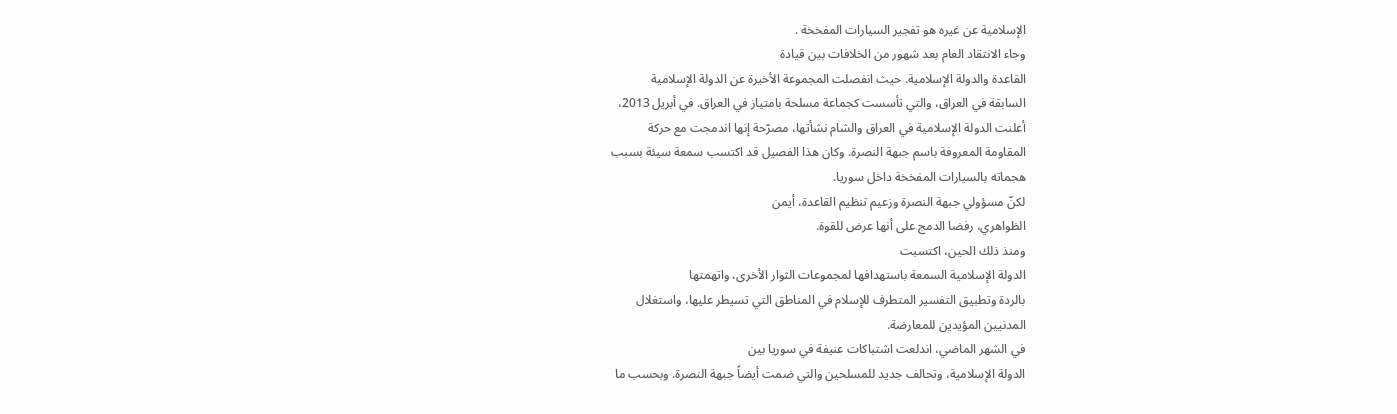الإسلامية عن غيره هو تفجير السيارات المفخخة .
وجاء الانتقاد العام بعد شهور من الخلافات بين قيادة
القاعدة والدولة الإسلامية. حيث انفصلت المجموعة الأخيرة عن الدولة الإسلامية
السابقة في العراق، والتي تأسست كجماعة مسلحة بامتياز في العراق. في أبريل 2013،
أعلنت الدولة الإسلامية في العراق والشام نشأتها، مصرّحة إنها اندمجت مع حركة
المقاومة المعروفة باسم جبهة النصرة. وكان هذا الفصيل قد اكتسب سمعة سيئة بسبب
هجماته بالسيارات المفخخة داخل سوريا.
لكنّ مسؤولي جبهة النصرة وزعيم تنظيم القاعدة، أيمن
الظواهري، رفضا الدمج على أنها عرض للقوة.
ومنذ ذلك الحين، اكتسبت
الدولة الإسلامية السمعة باستهدافها لمجموعات الثوار الأخرى، واتهمتها
بالردة وتطبيق التفسير المتطرف للإسلام في المناطق التي تسيطر عليها، واستغلال
المدنيين المؤيدين للمعارضة.
في الشهر الماضي، اندلعت اشتباكات عنيفة في سوريا بين
الدولة الإسلامية، وتحالف جديد للمسلحين والتي ضمت أيضاً جبهة النصرة. وبحسب ما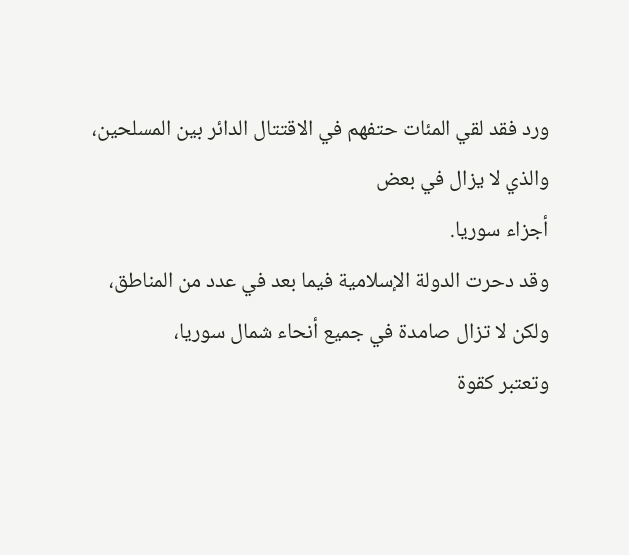ورد فقد لقي المئات حتفهم في الاقتتال الدائر بين المسلحين، والذي لا يزال في بعض
أجزاء سوريا.
وقد دحرت الدولة الإسلامية فيما بعد في عدد من المناطق،
ولكن لا تزال صامدة في جميع أنحاء شمال سوريا،
وتعتبر كقوة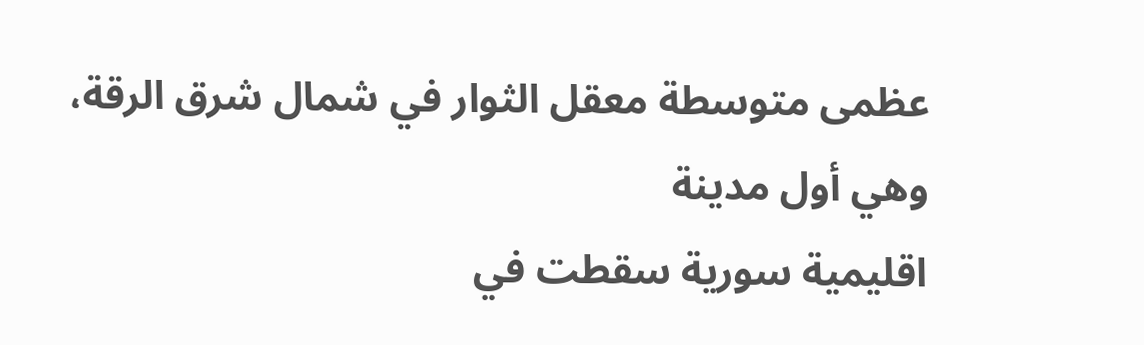عظمى متوسطة معقل الثوار في شمال شرق الرقة، وهي أول مدينة
اقليمية سورية سقطت في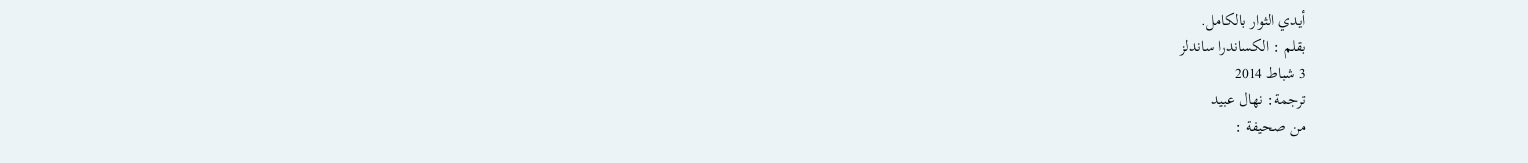أيدي الثوار بالكامل.
بقلم : الكساندرا ساندلز
3 شباط 2014
ترجمة: نهال عبيد
من صحيفة :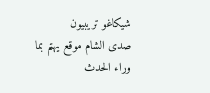شيكاغو تريبيون
صدى الشام موقع يهتم بما وراء الحدث